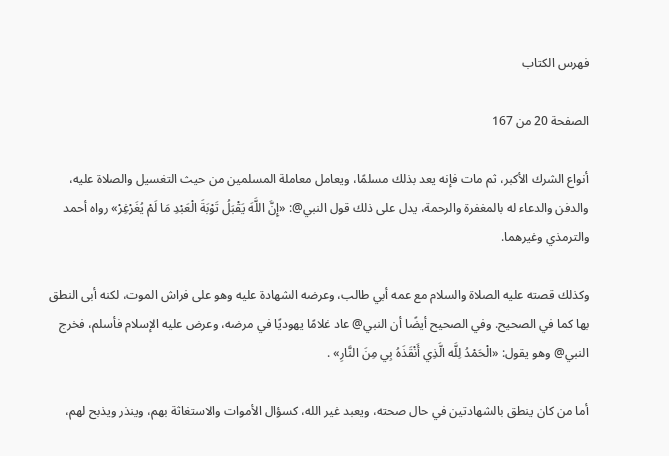فهرس الكتاب

الصفحة 20 من 167

أنواع الشرك الأكبر، ثم مات فإنه يعد بذلك مسلمًا، ويعامل معاملة المسلمين من حيث التغسيل والصلاة عليه، والدفن والدعاء له بالمغفرة والرحمة، يدل على ذلك قول النبي@: «إِنَّ اللَّهَ يَقْبَلُ تَوْبَةَ الْعَبْدِ مَا لَمْ يُغَرْغِرْ» رواه أحمد والترمذي وغيرهما.

وكذلك قصته عليه الصلاة والسلام مع عمه أبي طالب، وعرضه الشهادة عليه وهو على فراش الموت، لكنه أبى النطق بها كما في الصحيح. وفي الصحيح أيضًا أن النبي@ عاد غلامًا يهوديًا في مرضه، وعرض عليه الإسلام فأسلم، فخرج النبي@ وهو يقول: «الْحَمْدُ لِلَّه الَّذِي أَنْقَذَهُ بِي مِنَ النَّارِ» .

أما من كان ينطق بالشهادتين في حال صحته، ويعبد غير الله، كسؤال الأموات والاستغاثة بهم، وينذر ويذبح لهم،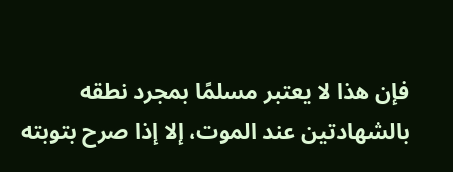فإن هذا لا يعتبر مسلمًا بمجرد نطقه بالشهادتين عند الموت، إلا إذا صرح بتوبته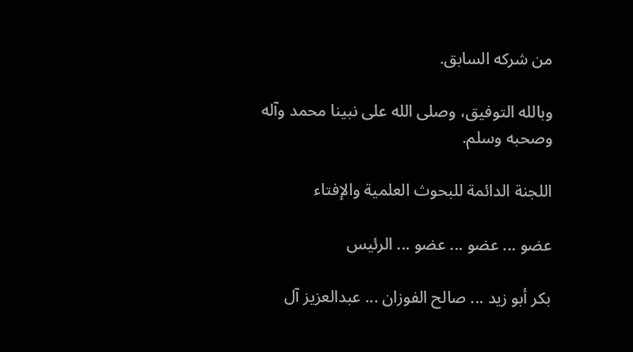من شركه السابق.

وبالله التوفيق، وصلى الله على نبينا محمد وآله وصحبه وسلم.

اللجنة الدائمة للبحوث العلمية والإفتاء

عضو ... عضو ... عضو ... الرئيس

بكر أبو زيد ... صالح الفوزان ... عبدالعزيز آل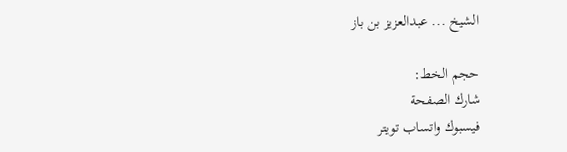الشيخ ... عبدالعزيز بن باز

حجم الخط:
شارك الصفحة
فيسبوك واتساب تويتر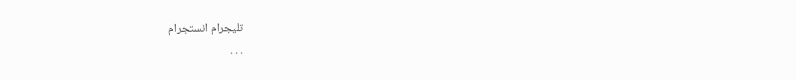تليجرام انستجرام
. . .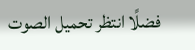فضلًا انتظر تحميل الصوت